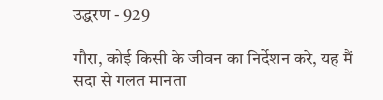उद्धरण - 929

गौरा, कोई किसी के जीवन का निर्देशन करे, यह मैं सदा से गलत मानता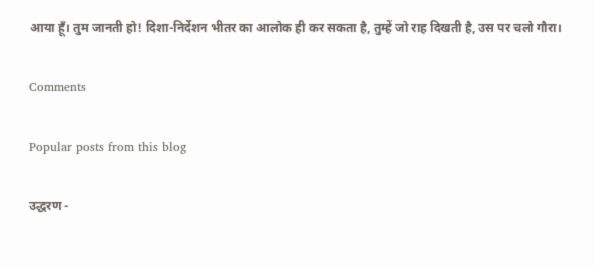आया हूँ। तुम जानती हो! दिशा-निर्देशन भीतर का आलोक ही कर सकता है, तुम्हें जो राह दिखती है, उस पर चलो गौरा।

Comments

Popular posts from this blog

उद्धरण -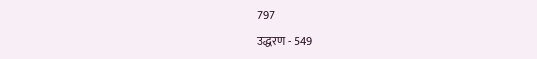797

उद्धरण - 549